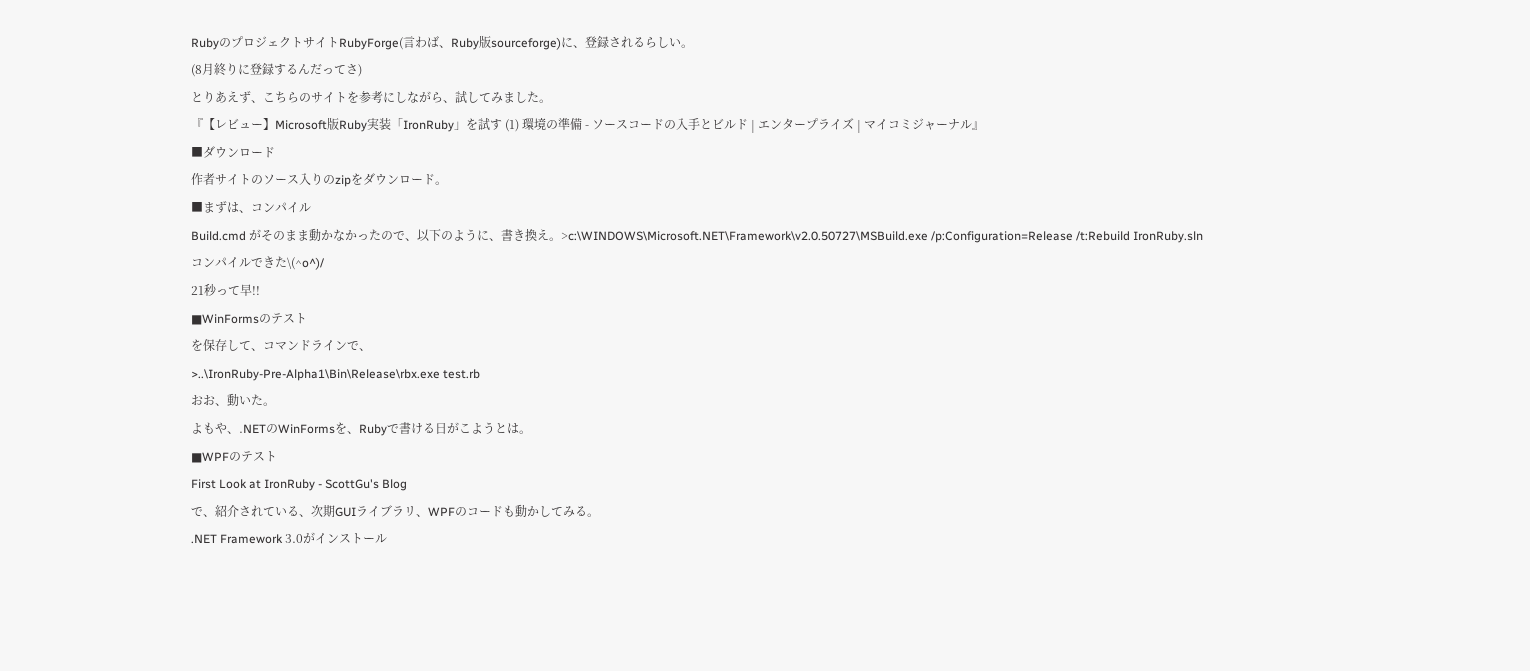RubyのプロジェクトサイトRubyForge(言わば、Ruby版sourceforge)に、登録されるらしい。
(8月終りに登録するんだってさ)
とりあえず、こちらのサイトを参考にしながら、試してみました。
『【レビュー】Microsoft版Ruby実装「IronRuby」を試す (1) 環境の準備 - ソースコードの入手とビルド | エンタープライズ | マイコミジャーナル』
■ダウンロード
作者サイトのソース入りのzipをダウンロード。
■まずは、コンパイル
Build.cmd がそのまま動かなかったので、以下のように、書き換え。>c:\WINDOWS\Microsoft.NET\Framework\v2.0.50727\MSBuild.exe /p:Configuration=Release /t:Rebuild IronRuby.sln
コンパイルできた\(^o^)/
21秒って早!!
■WinFormsのテスト
を保存して、コマンドラインで、
>..\IronRuby-Pre-Alpha1\Bin\Release\rbx.exe test.rb
おお、動いた。
よもや、.NETのWinFormsを、Rubyで書ける日がこようとは。
■WPFのテスト
First Look at IronRuby - ScottGu's Blog
で、紹介されている、次期GUIライブラリ、WPFのコードも動かしてみる。
.NET Framework 3.0がインストール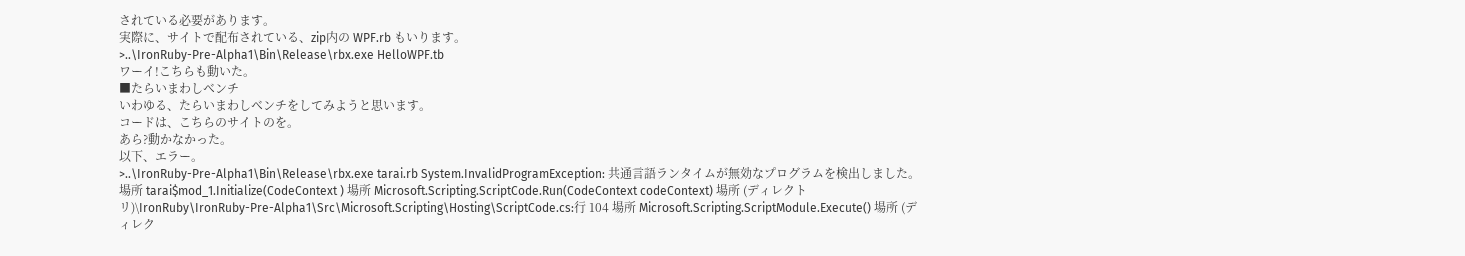されている必要があります。
実際に、サイトで配布されている、zip内の WPF.rb もいります。
>..\IronRuby-Pre-Alpha1\Bin\Release\rbx.exe HelloWPF.tb
ワーイ!こちらも動いた。
■たらいまわしベンチ
いわゆる、たらいまわしベンチをしてみようと思います。
コードは、こちらのサイトのを。
あら?動かなかった。
以下、エラー。
>..\IronRuby-Pre-Alpha1\Bin\Release\rbx.exe tarai.rb System.InvalidProgramException: 共通言語ランタイムが無効なプログラムを検出しました。
場所 tarai$mod_1.Initialize(CodeContext ) 場所 Microsoft.Scripting.ScriptCode.Run(CodeContext codeContext) 場所 (ディレクトリ)\IronRuby\IronRuby-Pre-Alpha1\Src\Microsoft.Scripting\Hosting\ScriptCode.cs:行 104 場所 Microsoft.Scripting.ScriptModule.Execute() 場所 (ディレク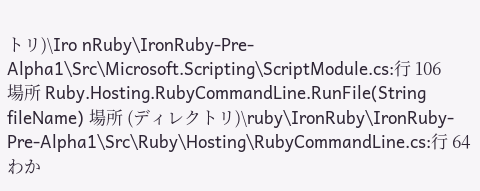トリ)\Iro nRuby\IronRuby-Pre-Alpha1\Src\Microsoft.Scripting\ScriptModule.cs:行 106
場所 Ruby.Hosting.RubyCommandLine.RunFile(String fileName) 場所 (ディレクトリ)\ruby\IronRuby\IronRuby-Pre-Alpha1\Src\Ruby\Hosting\RubyCommandLine.cs:行 64
わか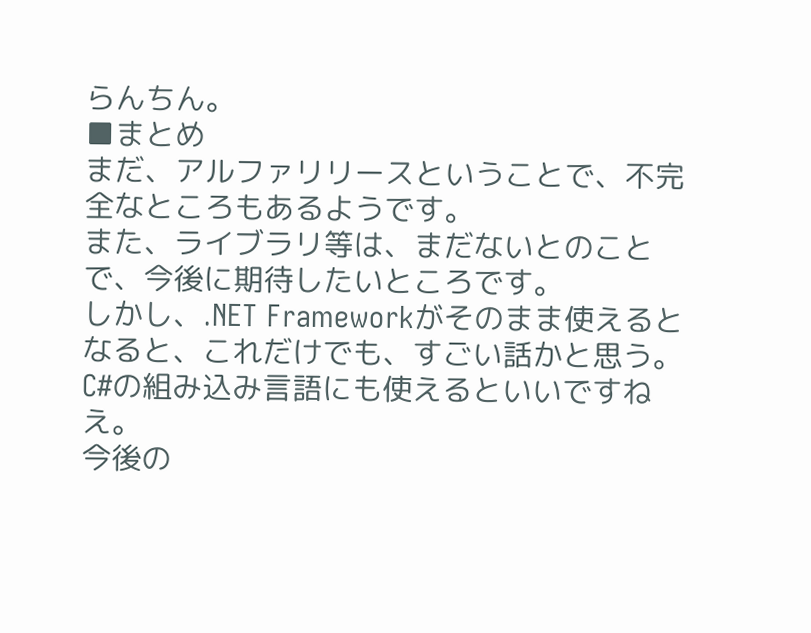らんちん。
■まとめ
まだ、アルファリリースということで、不完全なところもあるようです。
また、ライブラリ等は、まだないとのことで、今後に期待したいところです。
しかし、.NET Frameworkがそのまま使えるとなると、これだけでも、すごい話かと思う。
C#の組み込み言語にも使えるといいですねえ。
今後の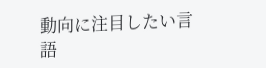動向に注目したい言語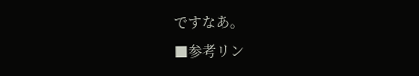ですなあ。
■参考リン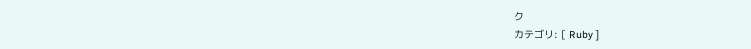ク
カテゴリ: [ Ruby ]